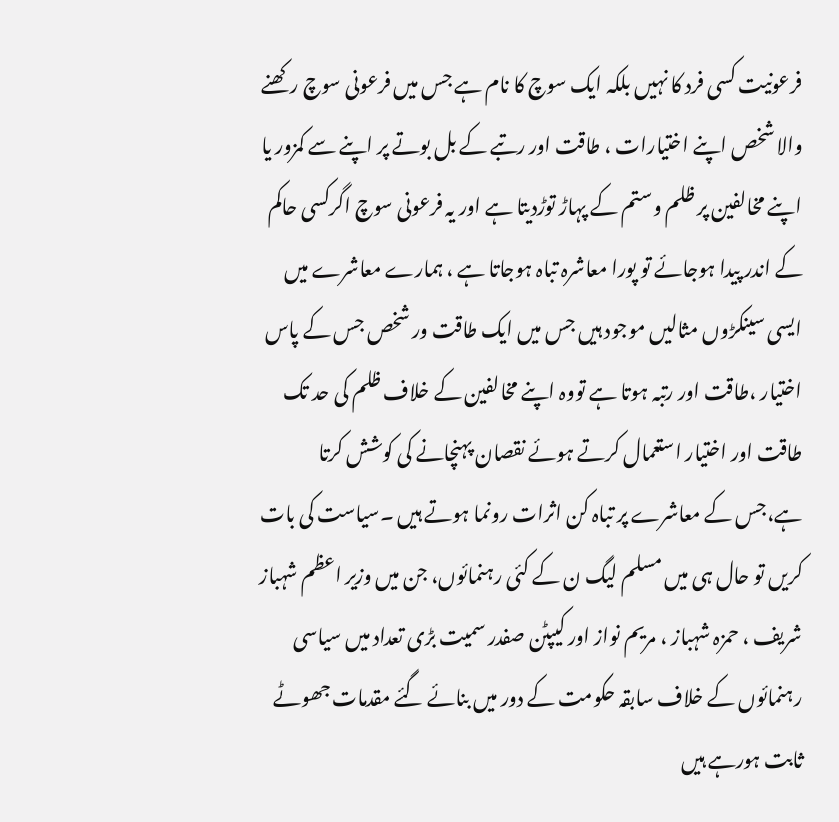فرعونیت کسی فرد کا نہیں بلکہ ایک سوچ کا نام ہے جس میں فرعونی سوچ رکھنے والا شخص اپنے اختیارات ، طاقت اور رتبے کے بل بوتے پر اپنے سے کمزور یا اپنے مخالفین پر ظلم وستم کے پہاڑ توڑدیتا ہے اور یہ فرعونی سوچ اگرکسی حاکم کے اندر پیدا ہوجائے تو پورا معاشرہ تباہ ہوجاتا ہے ، ہمارے معاشرے میں ایسی سینکڑوں مثالیں موجود ہیں جس میں ایک طاقت ور شخص جس کے پاس اختیار ،طاقت اور رتبہ ہوتا ہے تووہ اپنے مخالفین کے خلاف ظلم کی حد تک طاقت اور اختیار استعمال کرتے ہوئے نقصان پہنچانے کی کوشش کرتا ہے،جس کے معاشرے پر تباہ کن اثرات رونما ہوتے ہیں ۔سیاست کی بات کریں تو حال ہی میں مسلم لیگ ن کے کئی رہنمائوں، جن میں وزیر اعظم شہباز شریف ، حمزہ شہباز ، مریم نواز اور کیپٹن صفدر سمیت بڑی تعداد میں سیاسی رہنمائوں کے خلاف سابقہ حکومت کے دور میں بنائے گئے مقدمات جھوٹے ثابت ہورہے ہیں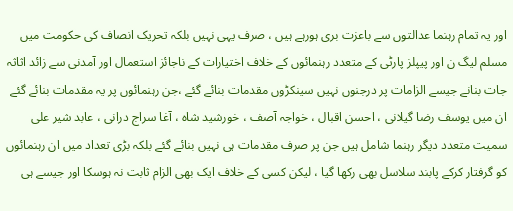اور یہ تمام رہنما عدالتوں سے باعزت بری ہورہے ہیں ، صرف یہی نہیں بلکہ تحریک انصاف کی حکومت میں مسلم لیگ ن اور پیپلز پارٹی کے متعدد رہنمائوں کے خلاف اختیارات کے ناجائز استعمال اور آمدنی سے زائد اثاثہ جات بنانے جیسے الزامات پر درجنوں نہیں سینکڑوں مقدمات بنائے گئے ،جن رہنمائوں پر یہ مقدمات بنائے گئے ان میں یوسف رضا گیلانی ، احسن اقبال ، خواجہ آصف ، خورشید شاہ ، آغا سراج درانی ، عابد شیر علی سمیت متعدد دیگر رہنما شامل ہیں جن پر صرف مقدمات ہی نہیں بنائے گئے بلکہ بڑی تعداد میں ان رہنمائوں کو گرفتار کرکے پابند سلاسل بھی رکھا گیا ، لیکن کسی کے خلاف ایک بھی الزام ثابت نہ ہوسکا اور جیسے ہی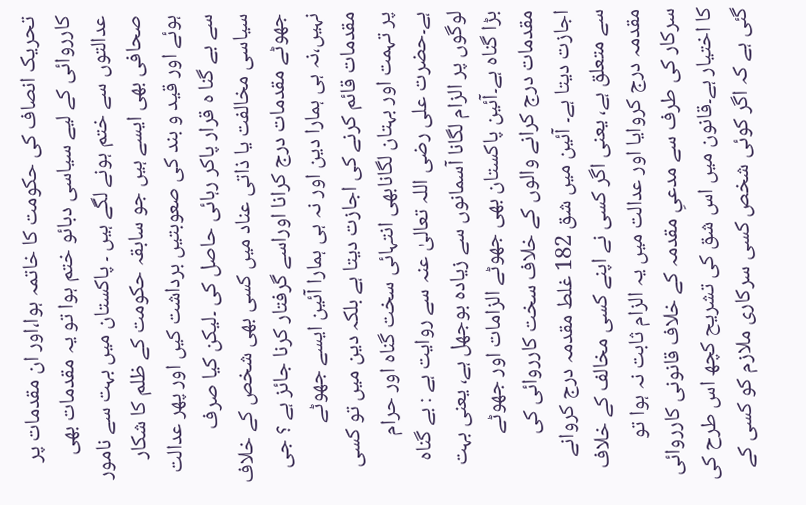تحریک انصاف کی حکومت کا خاتمہ ہوا،اور ان مقدمات پر کارروائی کے لیے سیاسی دبائو ختم ہوا تو یہ مقدمات بھی عدالتوں سے ختم ہونے لگے ہیں ۔ پاکستان میں بہت سے نامور صحافی بھی ایسے ہیں جو سابقہ حکومت کے ظلم کا شکار ہوئے اور قید و بند کی صعوبتیں برداشت کیں اور پھر عدالت سے بے گنا ہ قرار پاکر رہائی حاصل کی ۔لیکن کیا صرف سیاسی مخالفت یا ذاتی عناد میں کسی بھی شخص کے خلاف جھوٹے مقدمات درج کرانا اوراسے گرفتار کرنا جائز ہے ؟ جی نہیں،نہ ہی ہمارا دین اور نہ ہی ہمارا آئین ایسے جھوٹے مقدمات قائم کرنے کی اجازت دیتا ہے بلکہ دین میں تو کسی پر تہمت اور بہتان لگانابھی انتہائی سخت گناہ اور حرام ہے۔حضرت علی رضی اللہ تعالیٰ عنہ سے روایت ہے : بے گناہ لوگوں پر الزام لگانا آسمانوں سے زیادہ بوجھل ہے، یعنی بہت بڑا گناہ ہے۔آئین پاکستان بھی جھوٹے الزامات اور جھوٹے مقدمات درج کرانے والوں کے خلاف سخت کارروائی کی اجازت دیتا ہے۔ آئین میں شق 182 غلط مقدمہ درج کروانے سے متعلق ہے، یعنی اگر کسی نے اپنے کسی مخالف کے خلاف مقدمہ درج کروایا اور عدالت میں یہ الزام ثابت نہ ہوا تو سرکار کی طرف سے مدعیِ مقدمہ کے خلاف قانونی کارروائی کا اختیار ہے۔قانون میں اس شق کی تشریح کچھ اس طرح کی گئی ہے کہ اگر کوئی شخص کسی سرکاری ملازم کو کسی کے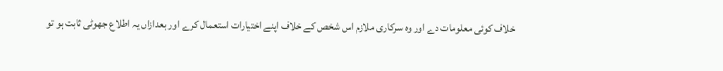خلاف کوئی معلومات دے اور وہ سرکاری ملازم اس شخص کے خلاف اپنے اختیارات استعمال کرے اور بعدازاں یہ اطلاع جھوٹی ثابت ہو تو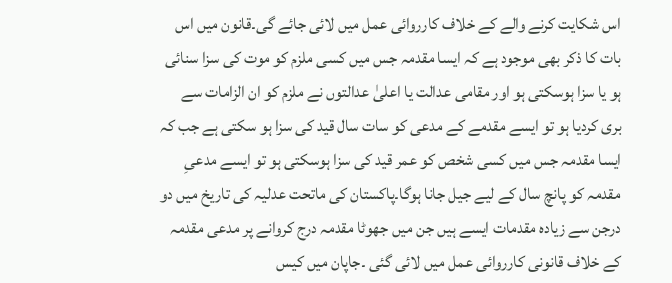اس شکایت کرنے والے کے خلاف کارروائی عمل میں لائی جائے گی۔قانون میں اس بات کا ذکر بھی موجود ہے کہ ایسا مقدمہ جس میں کسی ملزم کو موت کی سزا سنائی ہو یا سزا ہوسکتی ہو اور مقامی عدالت یا اعلیٰ عدالتوں نے ملزم کو ان الزامات سے بری کردیا ہو تو ایسے مقدمے کے مدعی کو سات سال قید کی سزا ہو سکتی ہے جب کہ ایسا مقدمہ جس میں کسی شخص کو عمر قید کی سزا ہوسکتی ہو تو ایسے مدعیِ مقدمہ کو پانچ سال کے لیے جیل جانا ہوگا۔پاکستان کی ماتحت عدلیہ کی تاریخ میں دو درجن سے زیادہ مقدمات ایسے ہیں جن میں جھوٹا مقدمہ درج کروانے پر مدعی مقدمہ کے خلاف قانونی کارروائی عمل میں لائی گئی ۔جاپان میں کیس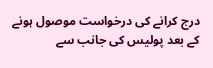درج کرانے کی درخواست موصول ہونے کے بعد پولیس کی جانب سے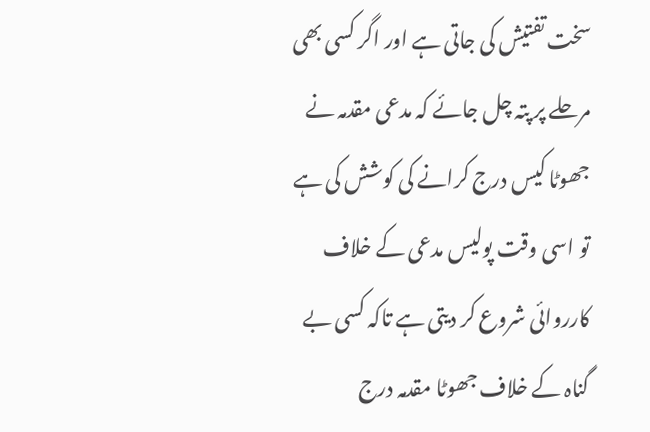سخت تفتیش کی جاتی ہے اور اگر کسی بھی مرحلے پر پتہ چل جائے کہ مدعی مقدمہ نے جھوٹا کیس درج کرانے کی کوشش کی ہے تو اسی وقت پولیس مدعی کے خلاف کارروائی شروع کر دیتی ہے تاکہ کسی بے گناہ کے خلاف جھوٹا مقدمہ درج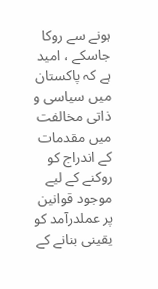ہونے سے روکا جاسکے ، امید ہے کہ پاکستان میں سیاسی و ذاتی مخالفت میں مقدمات کے اندراج کو روکنے کے لیے موجود قوانین پر عملدرآمد کو یقینی بنانے کے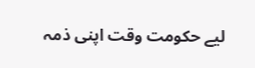لیے حکومت وقت اپنی ذمہ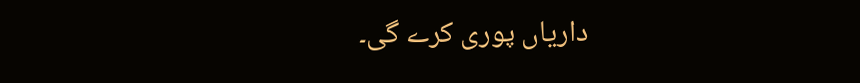داریاں پوری کرے گی۔